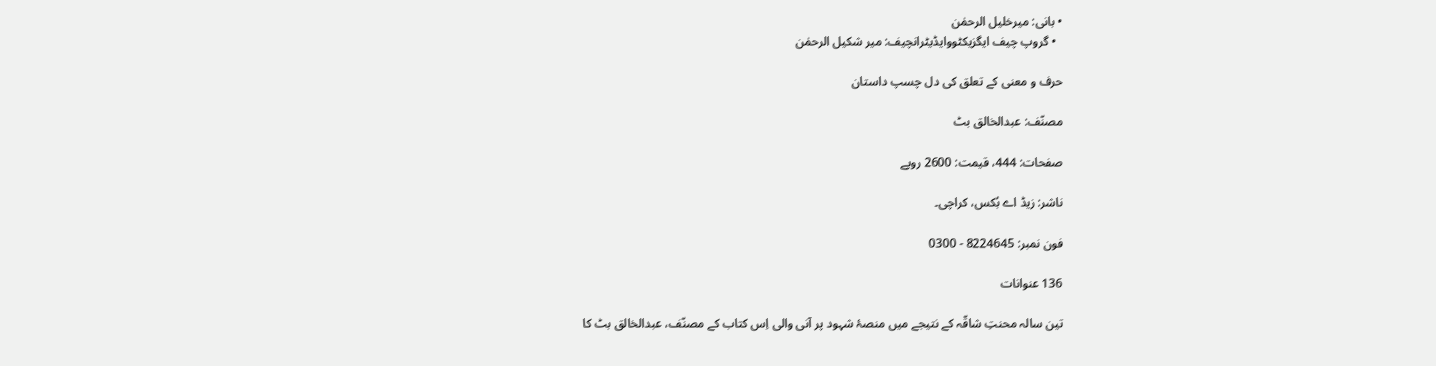• بانی: میرخلیل الرحمٰن
  • گروپ چیف ایگزیکٹووایڈیٹرانچیف: میر شکیل الرحمٰن

حرف و معنی کے تعلق کی دل چسپ داستان

مصنّف: عبدالخالق بٹ

صفحات: 444، قیمت: 2600 روپے

ناشر: زیڈ اے بُکس، کراچی۔

فون نمبر: 8224645 - 0300

136 عنوانات

تین سالہ محنتِ شاقّہ کے نتیجے میں منصۂ شہود پر آنی والی اِس کتاب کے مصنّف، عبدالخالق بٹ کا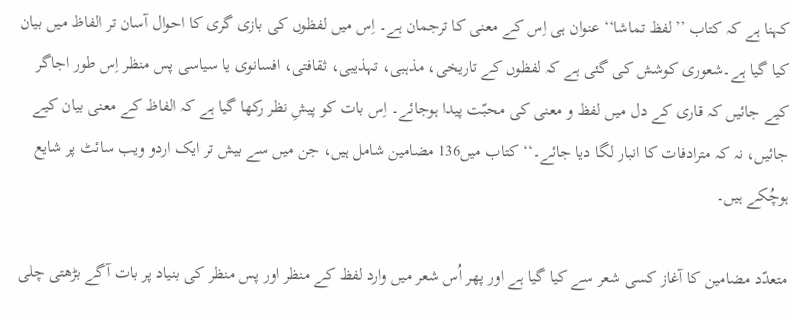کہنا ہے کہ کتاب ’’لفظ تماشا‘‘ عنوان ہی اِس کے معنی کا ترجمان ہے۔ اِس میں لفظوں کی بازی گری کا احوال آسان تر الفاظ میں بیان کیا گیا ہے۔شعوری کوشش کی گئی ہے کہ لفظوں کے تاریخی، مذہبی، تہذیبی، ثقافتی، افسانوی یا سیاسی پس منظر اِس طور اجاگر کیے جائیں کہ قاری کے دل میں لفظ و معنی کی محبّت پیدا ہوجائے۔ اِس بات کو پیشِ نظر رکھا گیا ہے کہ الفاظ کے معنی بیان کیے جائیں، نہ کہ مترادفات کا انبار لگا دیا جائے۔‘‘کتاب میں136 مضامین شامل ہیں، جن میں سے بیش تر ایک اردو ویب سائٹ پر شایع ہوچُکے ہیں۔

متعدّد مضامین کا آغاز کسی شعر سے کیا گیا ہے اور پھر اُس شعر میں وارد لفظ کے منظر اور پس منظر کی بنیاد پر بات آگے بڑھتی چلی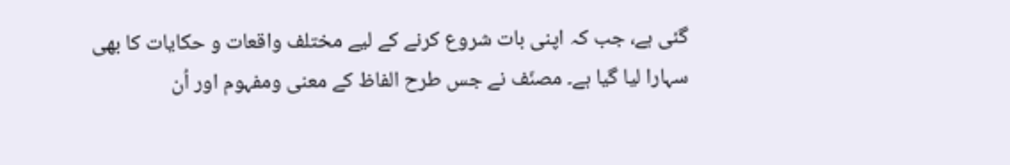گئی ہے، جب کہ اپنی بات شروع کرنے کے لیے مختلف واقعات و حکایات کا بھی سہارا لیا گیا ہے۔ مصنّف نے جس طرح الفاظ کے معنی ومفہوم اور اُن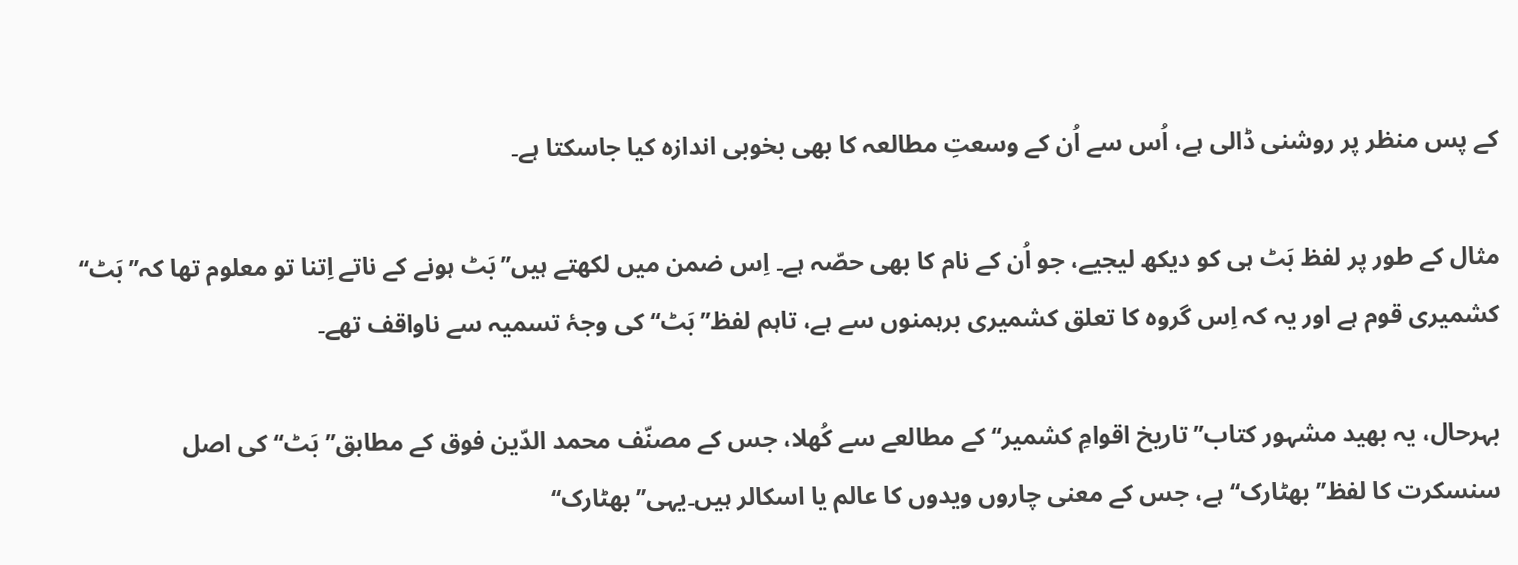کے پس منظر پر روشنی ڈالی ہے، اُس سے اُن کے وسعتِ مطالعہ کا بھی بخوبی اندازہ کیا جاسکتا ہے۔

مثال کے طور پر لفظ بَٹ ہی کو دیکھ لیجیے، جو اُن کے نام کا بھی حصّہ ہے۔ اِس ضمن میں لکھتے ہیں’’بَٹ ہونے کے ناتے اِتنا تو معلوم تھا کہ’’بَٹ‘‘ کشمیری قوم ہے اور یہ کہ اِس گروہ کا تعلق کشمیری برہمنوں سے ہے، تاہم لفظ’’بَٹ‘‘ کی وجۂ تسمیہ سے ناواقف تھے۔

بہرحال، یہ بھید مشہور کتاب’’تاریخ اقوامِ کشمیر‘‘ کے مطالعے سے کُھلا، جس کے مصنّف محمد الدّین فوق کے مطابق’’ بَٹ‘‘ کی اصل سنسکرت کا لفظ’’بھٹارک‘‘ ہے، جس کے معنی چاروں ویدوں کا عالم یا اسکالر ہیں۔یہی’’بھٹارک‘‘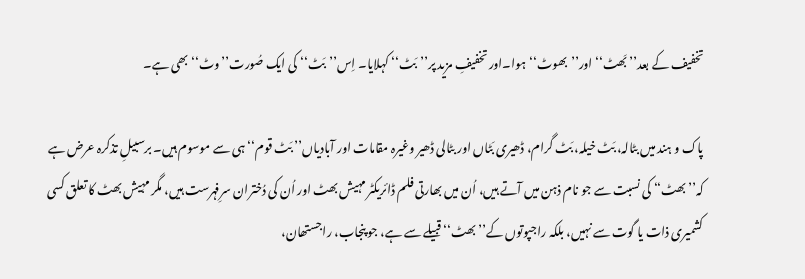تخفیف کے بعد’’بَھٹ‘‘ اور’’بھوٹ‘‘ ہوا۔اور تخفیفِ مزید پر’’بَٹ‘‘ کہلایا۔ اِس’’بَٹ‘‘ کی ایک صُورت’’وٹ‘‘ بھی ہے۔

پاک و ہند میں بٹالہ، بَٹ خیلہ، بَٹ گرام، ڈھیری بَٹاں اور بٹالی ڈھیر وغیرہ مقامات اور آبادیاں’’ بَٹ قوم‘‘ ہی سے موسوم ہیں۔ برسبیلِ تذکرہ عرض ہے کہ’’بھٹ‘‘ کی نسبت سے جو نام ذہن میں آتے ہیں، اُن میں بھارتی فلم ڈائریکٹر مہیش بھٹ اور اُن کی دُختران سرِفہرست ہیں، مگر مہیش بھٹ کا تعلق کسی کشمیری ذات یا گوت سے نہیں، بلکہ راجپوتوں کے’’بھٹ‘‘ قبیلے سے ہے، جو پنجاب، راجستھان،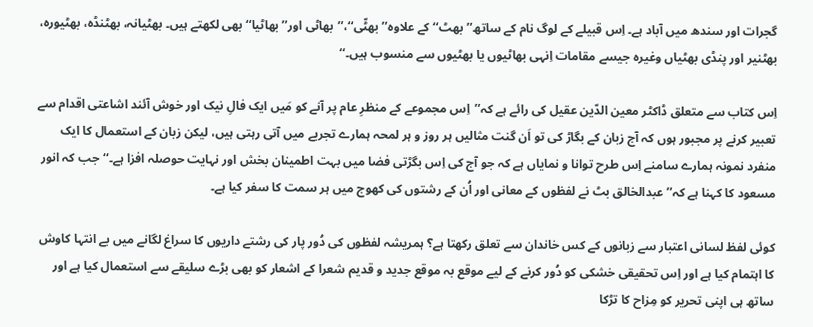گجرات اور سندھ میں آباد ہے۔ اِس قبیلے کے لوگ نام کے ساتھ’’بھٹ‘‘ کے علاوہ’’ بھٹّی‘‘،’’بھاٹی اور’’ بھاٹیا‘‘ بھی لکھتے ہیں۔ بھٹیانہ، بھٹنڈہ، بھٹیورہ، بھٹنیر اور پنڈی بھٹیاں وغیرہ جیسے مقامات اِنہی بھاٹیوں یا بھٹیوں سے منسوب ہیں۔‘‘

اِس کتاب سے متعلق ڈاکٹر معین الدّین عقیل کی رائے ہے کہ’’اِس مجموعے کے منظرِ عام پر آنے کو مَیں ایک فالِ نیک اور خوش آئند اشاعتی اقدام سے تعبیر کرنے پر مجبور ہوں کہ آج زبان کے بگاڑ کی تو اَن گنت مثالیں ہر روز و ہر لمحہ ہمارے تجربے میں آتی رہتی ہیں، لیکن زبان کے استعمال کا ایک منفرد نمونہ ہمارے سامنے اِس طرح توانا و نمایاں ہے کہ جو آج کی اِس بگڑتی فضا میں بہت اطمینان بخش اور نہایت حوصلہ افزا ہے۔‘‘جب کہ انور مسعود کا کہنا ہے کہ’’عبدالخالق بٹ نے لفظوں کے معانی اور اُن کے رشتوں کی کھوج میں ہر سمت کا سفر کیا ہے۔

کوئی لفظ لسانی اعتبار سے زبانوں کے کس خاندان سے تعلق رکھتا ہے؟ ہمریشہ لفظوں کی دُور پار کی رشتے داریوں کا سراغ لگانے میں بے انتہا کاوش کا اہتمام کیا ہے اور اِس تحقیقی خشکی کو دُور کرنے کے لیے موقع بہ موقع جدید و قدیم شعرا کے اشعار کو بھی بڑے سلیقے سے استعمال کیا ہے اور ساتھ ہی اپنی تحریر کو مِزاح کا تڑکا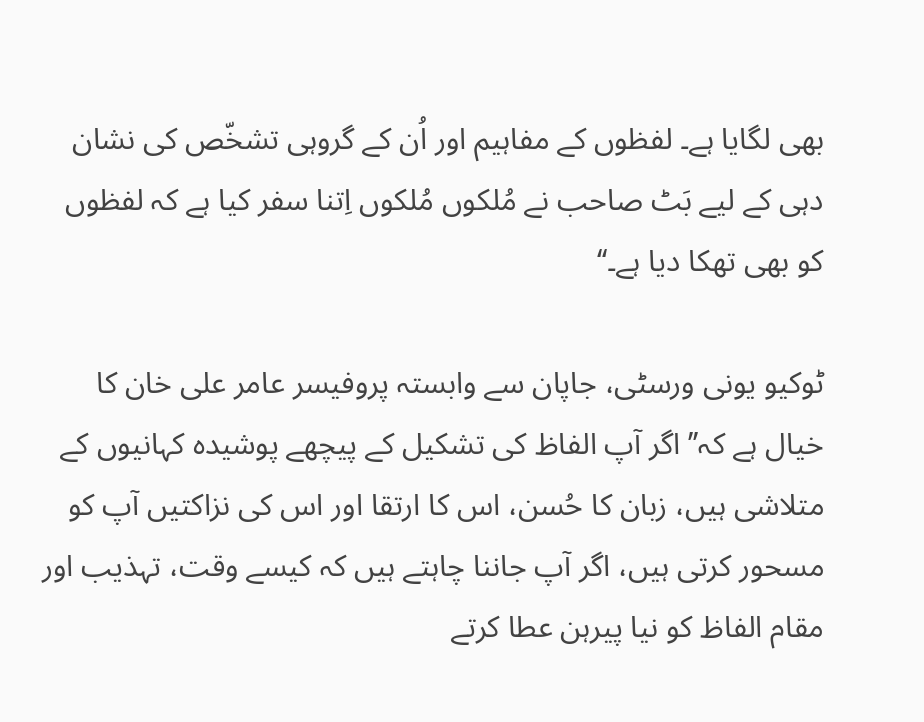بھی لگایا ہے۔ لفظوں کے مفاہیم اور اُن کے گروہی تشخّص کی نشان دہی کے لیے بَٹ صاحب نے مُلکوں مُلکوں اِتنا سفر کیا ہے کہ لفظوں کو بھی تھکا دیا ہے۔‘‘

ٹوکیو یونی ورسٹی، جاپان سے وابستہ پروفیسر عامر علی خان کا خیال ہے کہ’’ اگر آپ الفاظ کی تشکیل کے پیچھے پوشیدہ کہانیوں کے متلاشی ہیں، زبان کا حُسن، اس کا ارتقا اور اس کی نزاکتیں آپ کو مسحور کرتی ہیں، اگر آپ جاننا چاہتے ہیں کہ کیسے وقت، تہذیب اور مقام الفاظ کو نیا پیرہن عطا کرتے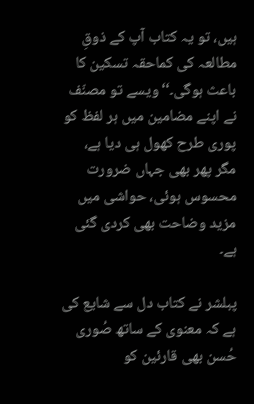ہیں، تو یہ کتاب آپ کے ذوقِ مطالعہ کی کماحقہ تسکین کا باعث ہوگی۔‘‘ویسے تو مصنّف نے اپنے مضامین میں ہر لفظ کو پوری طرح کھول ہی دیا ہے، مگر پھر بھی جہاں ضرورت محسوس ہوئی، حواشی میں مزید وضاحت بھی کردی گئی ہے۔

پبلشر نے کتاب دل سے شایع کی ہے کہ معنوی کے ساتھ صُوری حُسن بھی قارئین کو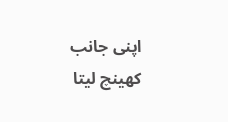اپنی جانب کھینچ لیتا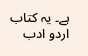ہے۔ یہ کتاب اردو ادب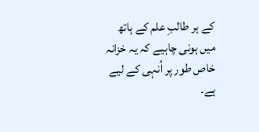کے ہر طالبِ علم کے ہاتھ میں ہونی چاہیے کہ یہ خزانہ خاص طور پر اُنہی کے لیے ہے۔